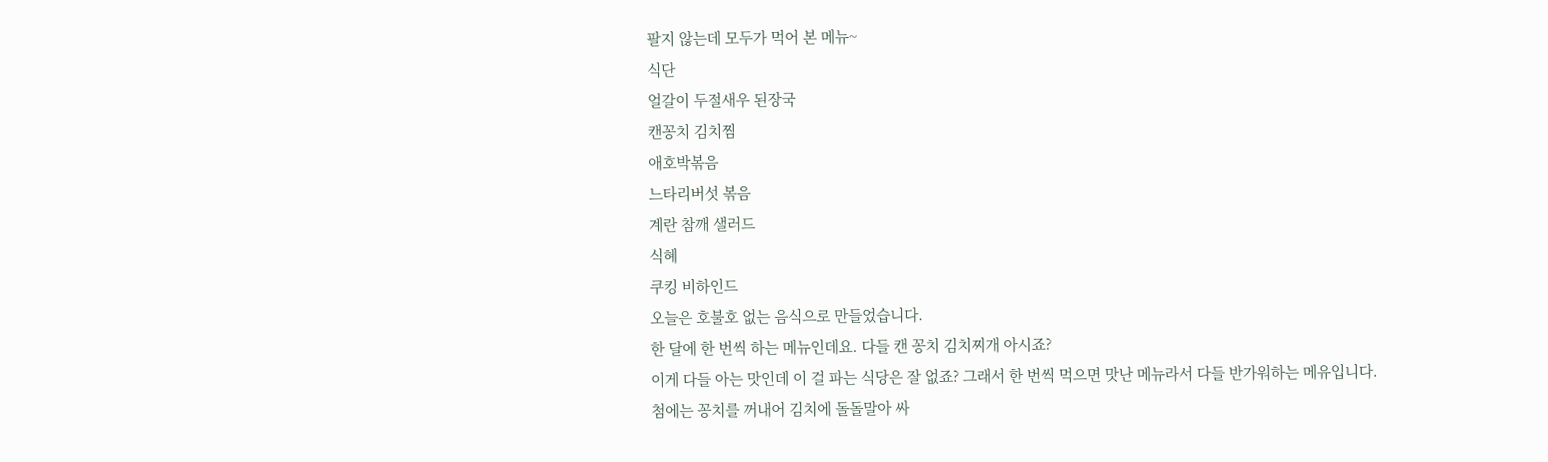팔지 않는데 모두가 먹어 본 메뉴~
식단
얼갈이 두절새우 된장국
캔꽁치 김치찜
애호박볶음
느타리버섯 볶음
계란 참깨 샐러드
식혜
쿠킹 비하인드
오늘은 호불호 없는 음식으로 만들었습니다.
한 달에 한 번씩 하는 메뉴인데요. 다들 캔 꽁치 김치찌개 아시죠?
이게 다들 아는 맛인데 이 걸 파는 식당은 잘 없죠? 그래서 한 번씩 먹으면 맛난 메뉴라서 다들 반가워하는 메유입니다.
첨에는 꽁치를 꺼내어 김치에 돌돌말아 싸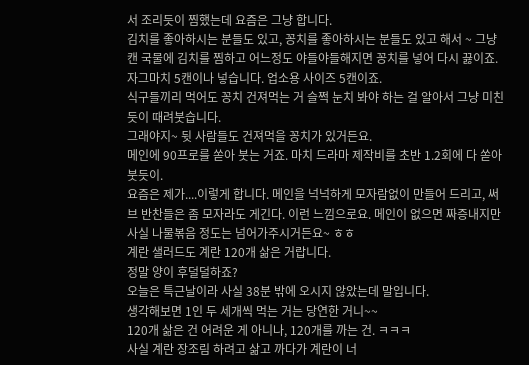서 조리듯이 찜했는데 요즘은 그냥 합니다.
김치를 좋아하시는 분들도 있고, 꽁치를 좋아하시는 분들도 있고 해서 ~ 그냥 캔 국물에 김치를 찜하고 어느정도 야들야들해지면 꽁치를 넣어 다시 끓이죠.
자그마치 5캔이나 넣습니다. 업소용 사이즈 5캔이죠.
식구들끼리 먹어도 꽁치 건져먹는 거 슬쩍 눈치 봐야 하는 걸 알아서 그냥 미친듯이 때려붓습니다.
그래야지~ 뒷 사람들도 건져먹을 꽁치가 있거든요.
메인에 90프로를 쏟아 붓는 거죠. 마치 드라마 제작비를 초반 1.2회에 다 쏟아 붓듯이.
요즘은 제가....이렇게 합니다. 메인을 넉넉하게 모자람없이 만들어 드리고, 써브 반찬들은 좀 모자라도 게긴다. 이런 느낌으로요. 메인이 없으면 짜증내지만 사실 나물볶음 정도는 넘어가주시거든요~ ㅎㅎ
계란 샐러드도 계란 120개 삶은 거랍니다.
정말 양이 후덜덜하죠?
오늘은 특근날이라 사실 38분 밖에 오시지 않았는데 말입니다.
생각해보면 1인 두 세개씩 먹는 거는 당연한 거니~~
120개 삶은 건 어려운 게 아니나, 120개를 까는 건. ㅋㅋㅋ
사실 계란 장조림 하려고 삶고 까다가 계란이 너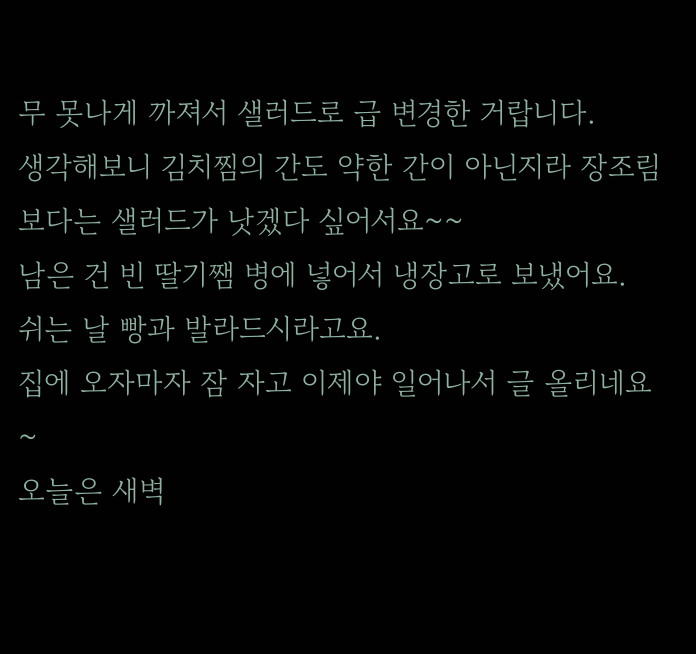무 못나게 까져서 샐러드로 급 변경한 거랍니다.
생각해보니 김치찜의 간도 약한 간이 아닌지라 장조림보다는 샐러드가 낫겠다 싶어서요~~
남은 건 빈 딸기쨈 병에 넣어서 냉장고로 보냈어요.
쉬는 날 빵과 발라드시라고요.
집에 오자마자 잠 자고 이제야 일어나서 글 올리네요~
오늘은 새벽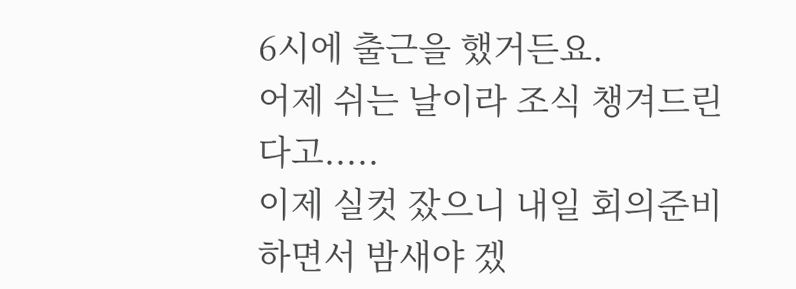6시에 출근을 했거든요.
어제 쉬는 날이라 조식 챙겨드린다고.....
이제 실컷 잤으니 내일 회의준비하면서 밤새야 겠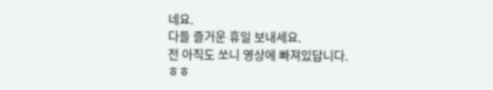네요.
다들 즐거운 휴일 보내세요.
전 아직도 쏘니 영상에 빠져있답니다.
ㅎㅎ